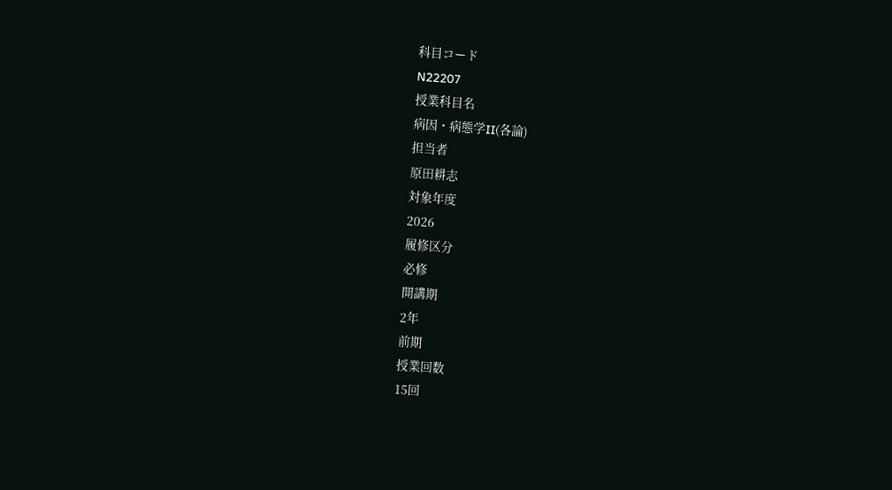科目コード
N22207
授業科目名
病因・病態学II(各論)
担当者
原田耕志
対象年度
2026
履修区分
必修
開講期
2年
前期
授業回数
15回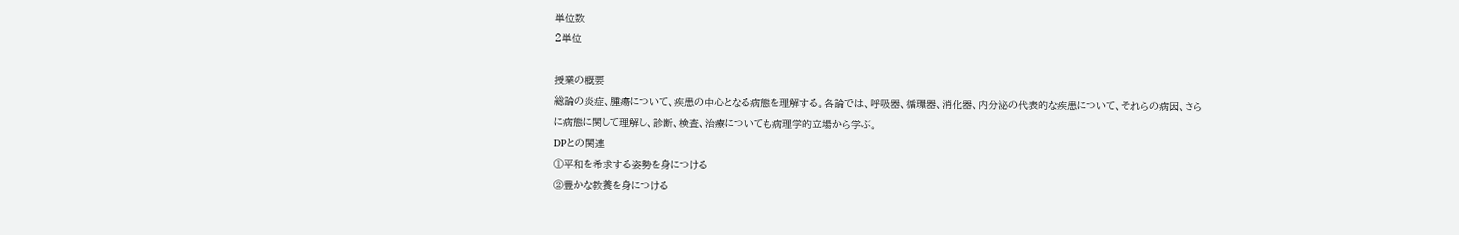単位数
2単位

授業の概要
総論の炎症、腫瘍について、疾患の中心となる病態を理解する。各論では、呼吸器、循環器、消化器、内分泌の代表的な疾患について、それらの病因、さらに病態に関して理解し、診断、検査、治療についても病理学的立場から学ぶ。
DPとの関連
①平和を希求する姿勢を身につける
②豊かな教養を身につける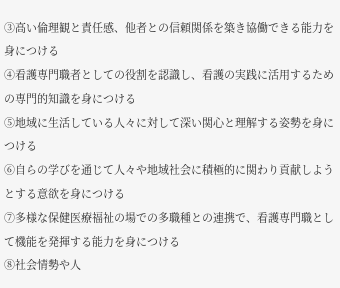③高い倫理観と責任感、他者との信頼関係を築き協働できる能力を身につける
④看護専門職者としての役割を認識し、看護の実践に活用するための専門的知識を身につける
⑤地域に生活している人々に対して深い関心と理解する姿勢を身につける
⑥自らの学びを通じて人々や地域社会に積極的に関わり貢献しようとする意欲を身につける
⑦多様な保健医療福祉の場での多職種との連携で、看護専門職として機能を発揮する能力を身につける
⑧社会情勢や人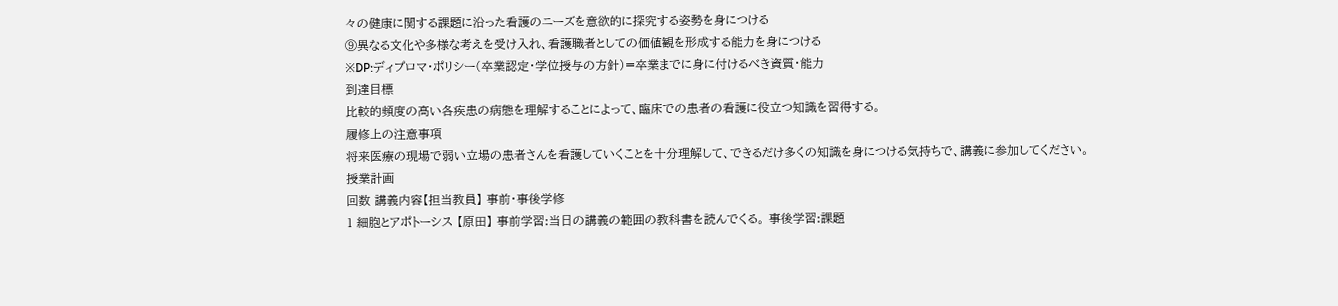々の健康に関する課題に沿った看護のニーズを意欲的に探究する姿勢を身につける
⑨異なる文化や多様な考えを受け入れ、看護職者としての価値観を形成する能力を身につける
※DP:ディプロマ・ポリシー(卒業認定・学位授与の方針)=卒業までに身に付けるべき資質・能力
到達目標
比較的頻度の高い各疾患の病態を理解することによって、臨床での患者の看護に役立つ知識を習得する。
履修上の注意事項
将来医療の現場で弱い立場の患者さんを看護していくことを十分理解して、できるだけ多くの知識を身につける気持ちで、講義に参加してください。
授業計画
回数 講義内容【担当教員】 事前・事後学修
1 細胞とアポトーシス 【原田】 事前学習:当日の講義の範囲の教科書を読んでくる。 事後学習:課題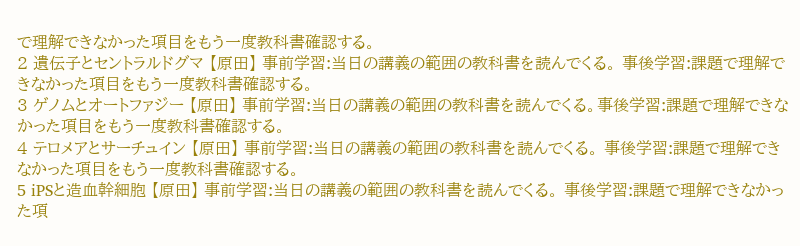で理解できなかった項目をもう一度教科書確認する。
2 遺伝子とセントラルドグマ 【原田】 事前学習:当日の講義の範囲の教科書を読んでくる。 事後学習:課題で理解できなかった項目をもう一度教科書確認する。
3 ゲノムとオートファジー 【原田】 事前学習:当日の講義の範囲の教科書を読んでくる。事後学習:課題で理解できなかった項目をもう一度教科書確認する。
4 テロメアとサーチュイン 【原田】 事前学習:当日の講義の範囲の教科書を読んでくる。 事後学習:課題で理解できなかった項目をもう一度教科書確認する。
5 iPSと造血幹細胞 【原田】 事前学習:当日の講義の範囲の教科書を読んでくる。 事後学習:課題で理解できなかった項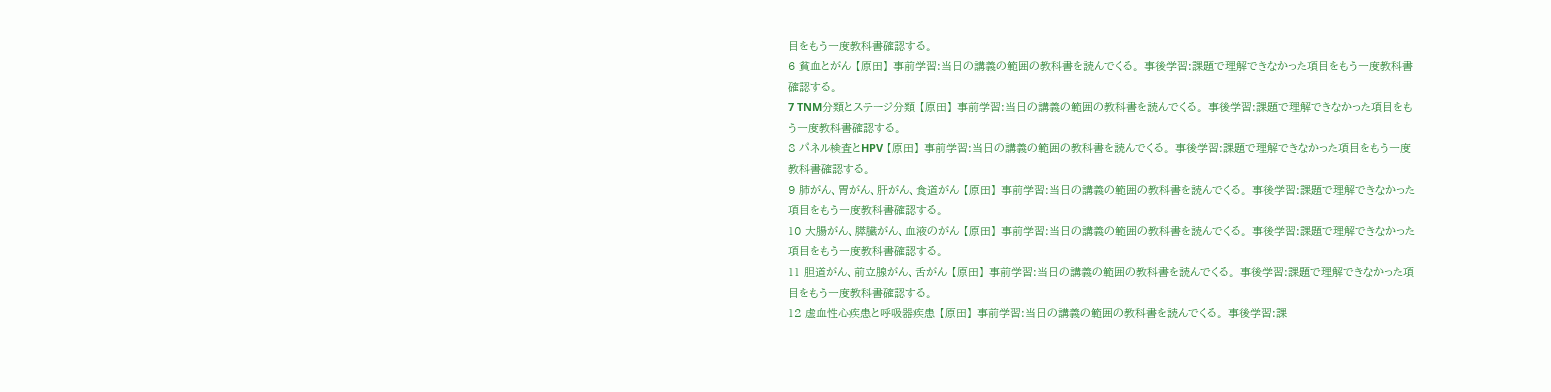目をもう一度教科書確認する。
6 貧血とがん 【原田】 事前学習:当日の講義の範囲の教科書を読んでくる。 事後学習:課題で理解できなかった項目をもう一度教科書確認する。
7 TNM分類とステージ分類 【原田】 事前学習:当日の講義の範囲の教科書を読んでくる。 事後学習:課題で理解できなかった項目をもう一度教科書確認する。
8 パネル検査とHPV 【原田】 事前学習:当日の講義の範囲の教科書を読んでくる。 事後学習:課題で理解できなかった項目をもう一度教科書確認する。
9 肺がん、胃がん、肝がん、食道がん 【原田】 事前学習:当日の講義の範囲の教科書を読んでくる。 事後学習:課題で理解できなかった項目をもう一度教科書確認する。
10 大腸がん、膵臓がん、血液のがん 【原田】 事前学習:当日の講義の範囲の教科書を読んでくる。 事後学習:課題で理解できなかった項目をもう一度教科書確認する。
11 胆道がん、前立腺がん、舌がん 【原田】 事前学習:当日の講義の範囲の教科書を読んでくる。 事後学習:課題で理解できなかった項目をもう一度教科書確認する。
12 虚血性心疾患と呼吸器疾患 【原田】 事前学習:当日の講義の範囲の教科書を読んでくる。 事後学習:課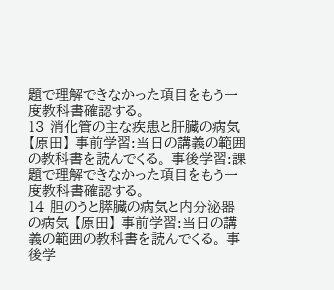題で理解できなかった項目をもう一度教科書確認する。
13 消化管の主な疾患と肝臓の病気 【原田】 事前学習:当日の講義の範囲の教科書を読んでくる。 事後学習:課題で理解できなかった項目をもう一度教科書確認する。
14 胆のうと膵臓の病気と内分泌器の病気 【原田】 事前学習:当日の講義の範囲の教科書を読んでくる。 事後学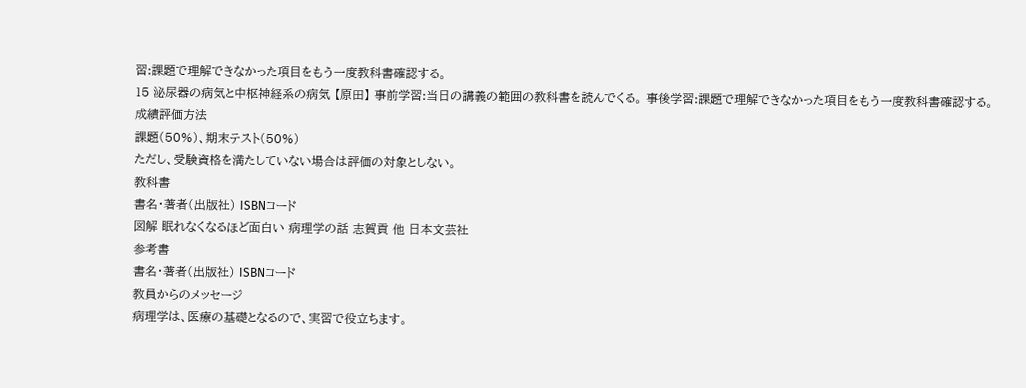習:課題で理解できなかった項目をもう一度教科書確認する。
15 泌尿器の病気と中枢神経系の病気 【原田】 事前学習:当日の講義の範囲の教科書を読んでくる。 事後学習:課題で理解できなかった項目をもう一度教科書確認する。
成績評価方法
課題(50%)、期末テスト(50%)
ただし、受験資格を満たしていない場合は評価の対象としない。
教科書
書名・著者(出版社) ISBNコード
図解 眠れなくなるほど面白い 病理学の話 志賀貢 他 日本文芸社
参考書
書名・著者(出版社) ISBNコード
教員からのメッセージ
病理学は、医療の基礎となるので、実習で役立ちます。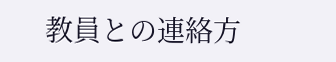教員との連絡方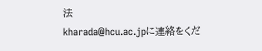法
kharada@hcu.ac.jpに連絡をくだ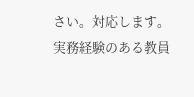さい。対応します。
実務経験のある教員